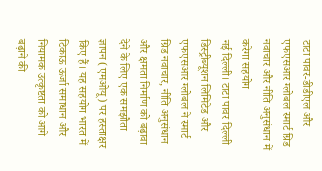टाटा पावर-डीडीएल और एफएसआर ग्लोबल स्मार्ट ग्रिड नवाचार और नीति अनुसंधान में करेगा सहयोग
नई दिल्ली। टाटा पावर दिल्ली डिस्ट्रीब्यूशन लिमिटेड और एफएसआर ग्लोबल ने स्मार्ट ग्रिड नवाचार, नीति अनुसंधान और क्षमता निर्माण को बढ़ावा देने के लिए एक समझौता ज्ञापन (एमओयू) पर हस्ताक्षर किए हैं। यह सहयोग भारत में टिकाऊ ऊर्जा समाधान और नियामक उत्कृष्टता को आगे बढ़ाने की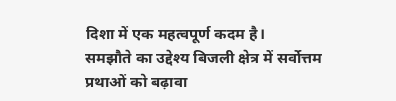दिशा में एक महत्वपूर्ण कदम है।
समझौते का उद्देश्य बिजली क्षेत्र में सर्वोत्तम प्रथाओं को बढ़ावा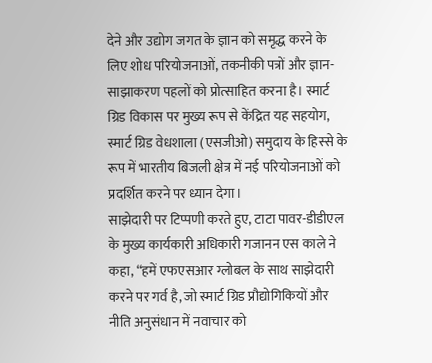देने और उद्योग जगत के ज्ञान को समृद्ध करने के लिए शोध परियोजनाओं, तकनीकी पत्रों और ज्ञान-साझाकरण पहलों को प्रोत्साहित करना है। स्मार्ट ग्रिड विकास पर मुख्य रूप से केंद्रित यह सहयोग, स्मार्ट ग्रिड वेधशाला (एसजीओ) समुदाय के हिस्से के रूप में भारतीय बिजली क्षेत्र में नई परियोजनाओं को प्रदर्शित करने पर ध्यान देगा।
साझेदारी पर टिप्पणी करते हुए, टाटा पावर-डीडीएल के मुख्य कार्यकारी अधिकारी गजानन एस काले ने कहा, “हमें एफएसआर ग्लोबल के साथ साझेदारी करने पर गर्व है, जो स्मार्ट ग्रिड प्रौद्योगिकियों और नीति अनुसंधान में नवाचार को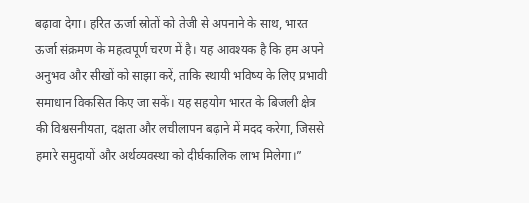बढ़ावा देगा। हरित ऊर्जा स्रोतों को तेजी से अपनाने के साथ, भारत ऊर्जा संक्रमण के महत्वपूर्ण चरण में है। यह आवश्यक है कि हम अपने अनुभव और सीखों को साझा करें, ताकि स्थायी भविष्य के लिए प्रभावी समाधान विकसित किए जा सकें। यह सहयोग भारत के बिजली क्षेत्र की विश्वसनीयता, दक्षता और लचीलापन बढ़ाने में मदद करेगा, जिससे हमारे समुदायों और अर्थव्यवस्था को दीर्घकालिक लाभ मिलेगा।”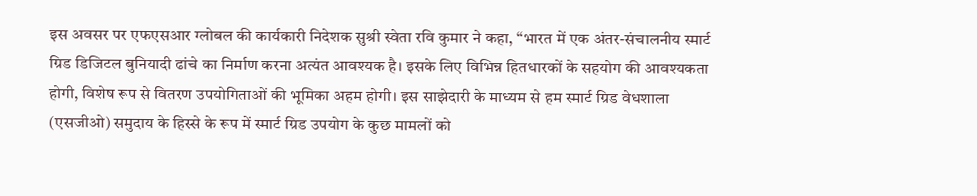इस अवसर पर एफएसआर ग्लोबल की कार्यकारी निदेशक सुश्री स्वेता रवि कुमार ने कहा, “भारत में एक अंतर-संचालनीय स्मार्ट ग्रिड डिजिटल बुनियादी ढांचे का निर्माण करना अत्यंत आवश्यक है। इसके लिए विभिन्न हितधारकों के सहयोग की आवश्यकता होगी, विशेष रूप से वितरण उपयोगिताओं की भूमिका अहम होगी। इस साझेदारी के माध्यम से हम स्मार्ट ग्रिड वेधशाला (एसजीओ) समुदाय के हिस्से के रूप में स्मार्ट ग्रिड उपयोग के कुछ मामलों को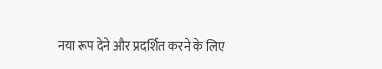नया रूप देने और प्रदर्शित करने के लिए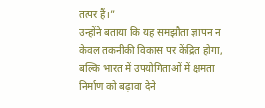तत्पर हैं।”
उन्होंने बताया कि यह समझौता ज्ञापन न केवल तकनीकी विकास पर केंद्रित होगा, बल्कि भारत में उपयोगिताओं में क्षमता निर्माण को बढ़ावा देने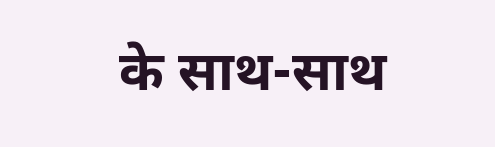के साथ-साथ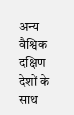अन्य वैश्विक दक्षिण देशों के साथ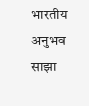भारतीय अनुभव साझा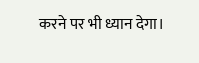करने पर भी ध्यान देगा।